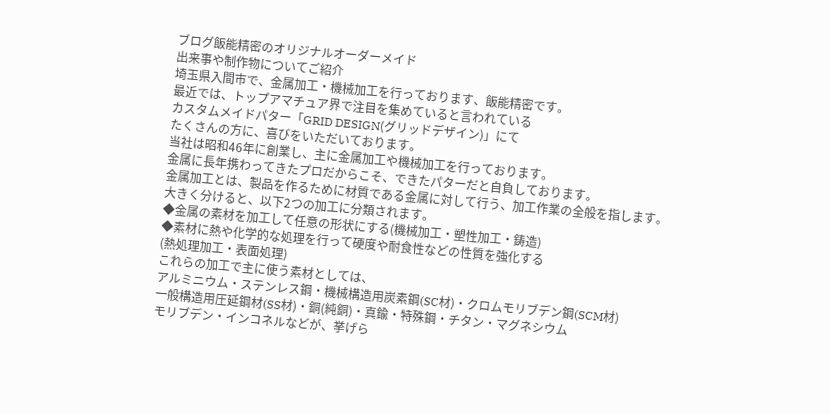ブログ飯能精密のオリジナルオーダーメイド
出来事や制作物についてご紹介
埼玉県入間市で、金属加工・機械加工を行っております、飯能精密です。
最近では、トップアマチュア界で注目を集めていると言われている
カスタムメイドパター「GRID DESIGN(グリッドデザイン)」にて
たくさんの方に、喜びをいただいております。
当社は昭和46年に創業し、主に金属加工や機械加工を行っております。
金属に長年携わってきたプロだからこそ、できたパターだと自負しております。
金属加工とは、製品を作るために材質である金属に対して行う、加工作業の全般を指します。
大きく分けると、以下2つの加工に分類されます。
◆金属の素材を加工して任意の形状にする(機械加工・塑性加工・鋳造)
◆素材に熱や化学的な処理を行って硬度や耐食性などの性質を強化する
(熱処理加工・表面処理)
これらの加工で主に使う素材としては、
アルミニウム・ステンレス鋼・機械構造用炭素鋼(SC材)・クロムモリブデン鋼(SCM材)
一般構造用圧延鋼材(SS材)・銅(純銅)・真鍮・特殊鋼・チタン・マグネシウム
モリブデン・インコネルなどが、挙げら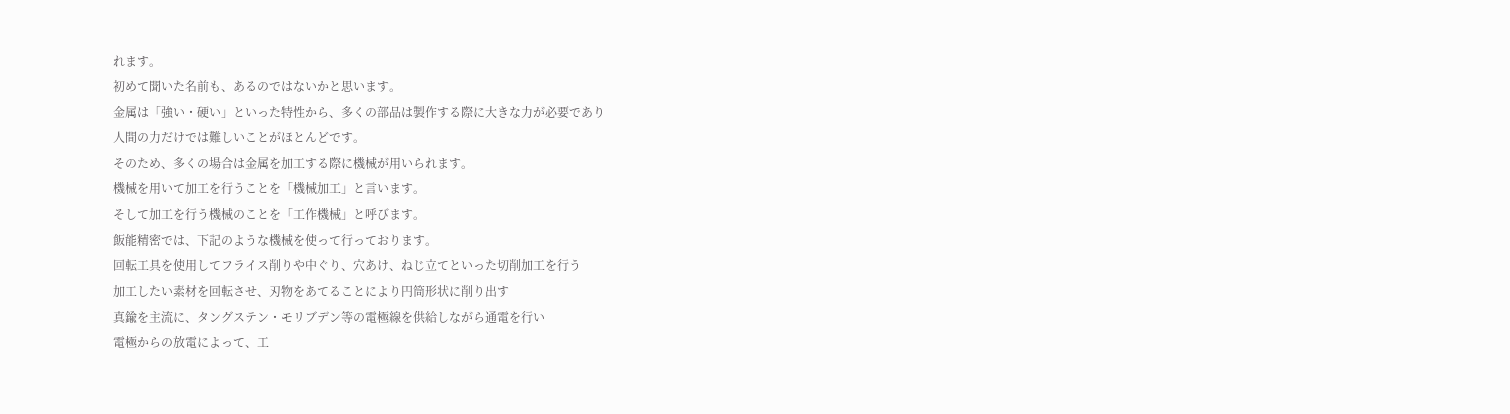れます。
初めて聞いた名前も、あるのではないかと思います。
金属は「強い・硬い」といった特性から、多くの部品は製作する際に大きな力が必要であり
人間の力だけでは難しいことがほとんどです。
そのため、多くの場合は金属を加工する際に機械が用いられます。
機械を用いて加工を行うことを「機械加工」と言います。
そして加工を行う機械のことを「工作機械」と呼びます。
飯能精密では、下記のような機械を使って行っております。
回転工具を使用してフライス削りや中ぐり、穴あけ、ねじ立てといった切削加工を行う
加工したい素材を回転させ、刃物をあてることにより円筒形状に削り出す
真鍮を主流に、タングステン・モリブデン等の電極線を供給しながら通電を行い
電極からの放電によって、工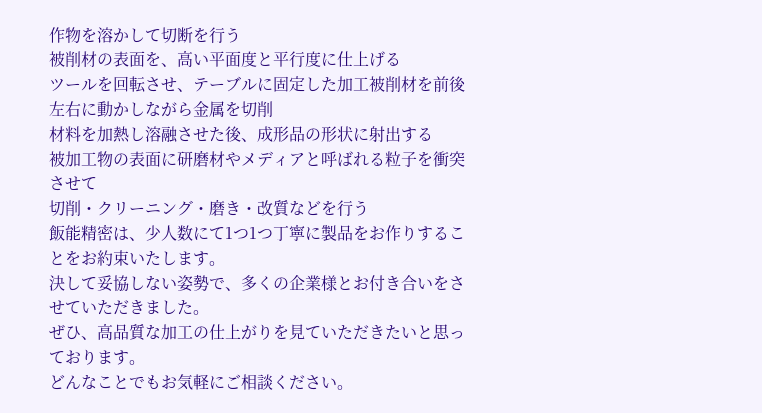作物を溶かして切断を行う
被削材の表面を、高い平面度と平行度に仕上げる
ツールを回転させ、テーブルに固定した加工被削材を前後左右に動かしながら金属を切削
材料を加熱し溶融させた後、成形品の形状に射出する
被加工物の表面に研磨材やメディアと呼ばれる粒子を衝突させて
切削・クリーニング・磨き・改質などを行う
飯能精密は、少人数にて1つ1つ丁寧に製品をお作りすることをお約束いたします。
決して妥協しない姿勢で、多くの企業様とお付き合いをさせていただきました。
ぜひ、高品質な加工の仕上がりを見ていただきたいと思っております。
どんなことでもお気軽にご相談ください。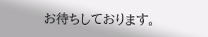お待ちしております。